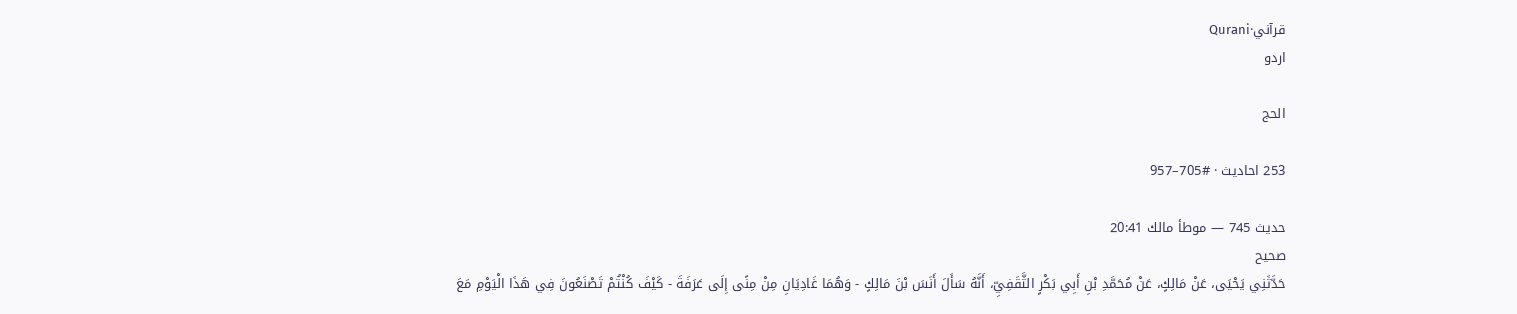قرآني·Qurani
اردو

الحج

253 احادیث · #705–957

حدیث 745 — موطأ مالك 20:41
صحیح
حَدَّثَنِي يَحْيَى، عَنْ مَالِكٍ، عَنْ مُحَمَّدِ بْنِ أَبِي بَكْرٍ الثَّقَفِيِّ، أَنَّهُ سَأَلَ أَنَسَ بْنَ مَالِكٍ - وَهُمَا غَادِيَانِ مِنْ مِنًى إِلَى عَرَفَةَ - كَيْفَ كُنْتُمْ تَصْنَعُونَ فِي هَذَا الْيَوْمِ مَعَ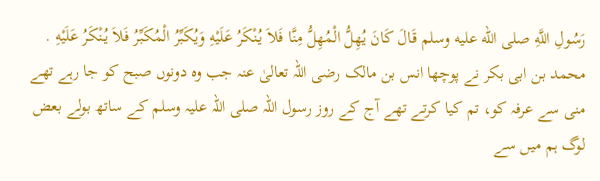رَسُولِ اللَّهِ صلى الله عليه وسلم قَالَ كَانَ يُهِلُّ الْمُهِلُّ مِنَّا فَلاَ يُنْكَرُ عَلَيْهِ وَيُكَبِّرُ الْمُكَبِّرُ فَلاَ يُنْكَرُ عَلَيْهِ .
محمد بن ابی بکر نے پوچھا انس بن مالک رضی اللہ تعالیٰ عنہ جب وہ دونوں صبح کو جا رہے تھے منی سے عرفہ کو، تم کیا کرتے تھے آج کے روز رسول اللہ صلی اللہ علیہ وسلم کے ساتھ بولے بعض لوگ ہم میں سے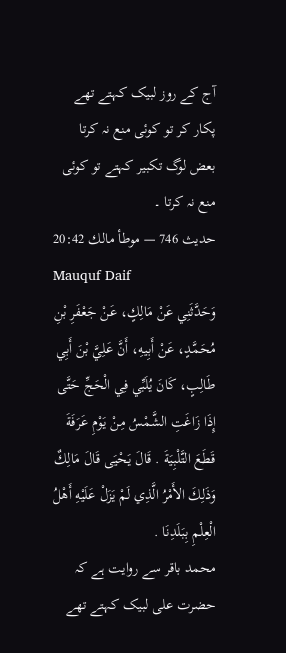آج کے روز لبیک کہتے تھے پکار کر تو کوئی منع نہ کرتا بعض لوگ تکبیر کہتے تو کوئی منع نہ کرتا ۔
حدیث 746 — موطأ مالك 20:42
Mauquf Daif
وَحَدَّثَنِي عَنْ مَالِكٍ، عَنْ جَعْفَرِ بْنِ مُحَمَّدٍ، عَنْ أَبِيهِ، أَنَّ عَلِيَّ بْنَ أَبِي طَالِبٍ، كَانَ يُلَبِّي فِي الْحَجِّ حَتَّى إِذَا زَاغَتِ الشَّمْسُ مِنْ يَوْمِ عَرَفَةَ قَطَعَ التَّلْبِيَةَ . قَالَ يَحْيَى قَالَ مَالِكٌ وَذَلِكَ الأَمْرُ الَّذِي لَمْ يَزَلْ عَلَيْهِ أَهْلُ الْعِلْمِ بِبَلَدِنَا .
محمد باقر سے روایت ہے کہ حضرت علی لبیک کہتے تھے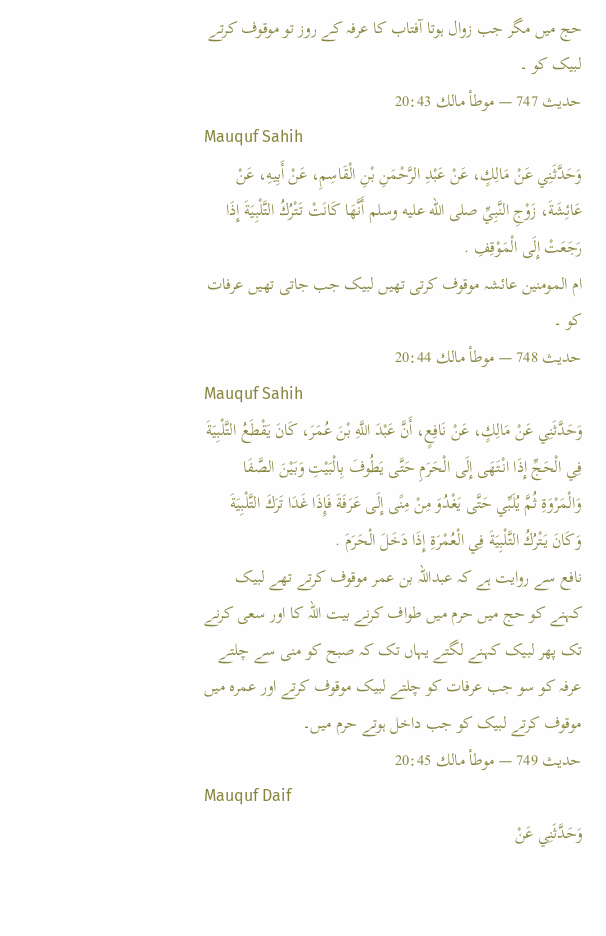حج میں مگر جب زوال ہوتا آفتاب کا عرفہ کے روز تو موقوف کرتے لبیک کو ۔
حدیث 747 — موطأ مالك 20:43
Mauquf Sahih
وَحَدَّثَنِي عَنْ مَالِكٍ، عَنْ عَبْدِ الرَّحْمَنِ بْنِ الْقَاسِمِ، عَنْ أَبِيهِ، عَنْ عَائِشَةَ، زَوْجِ النَّبِيِّ صلى الله عليه وسلم أَنَّهَا كَانَتْ تَتْرُكُ التَّلْبِيَةَ إِذَا رَجَعَتْ إِلَى الْمَوْقِفِ .
ام المومنین عائشہ موقوف کرتی تھیں لبیک جب جاتی تھیں عرفات کو ۔
حدیث 748 — موطأ مالك 20:44
Mauquf Sahih
وَحَدَّثَنِي عَنْ مَالِكٍ، عَنْ نَافِعٍ، أَنَّ عَبْدَ اللَّهِ بْنَ عُمَرَ، كَانَ يَقْطَعُ التَّلْبِيَةَ فِي الْحَجِّ إِذَا انْتَهَى إِلَى الْحَرَمِ حَتَّى يَطُوفَ بِالْبَيْتِ وَبَيْنَ الصَّفَا وَالْمَرْوَةِ ثُمَّ يُلَبِّي حَتَّى يَغْدُوَ مِنْ مِنًى إِلَى عَرَفَةَ فَإِذَا غَدَا تَرَكَ التَّلْبِيَةَ وَكَانَ يَتْرُكُ التَّلْبِيَةَ فِي الْعُمْرَةِ إِذَا دَخَلَ الْحَرَمَ .
نافع سے روایت ہے کہ عبداللہ بن عمر موقوف کرتے تھے لبیک کہنے کو حج میں حرم میں طواف کرنے بیت اللہ کا اور سعی کرنے تک پھر لبیک کہنے لگتے یہاں تک کہ صبح کو منی سے چلتے عرفہ کو سو جب عرفات کو چلتے لبیک موقوف کرتے اور عمرہ میں موقوف کرتے لبیک کو جب داخل ہوتے حرم میں۔
حدیث 749 — موطأ مالك 20:45
Mauquf Daif
وَحَدَّثَنِي عَنْ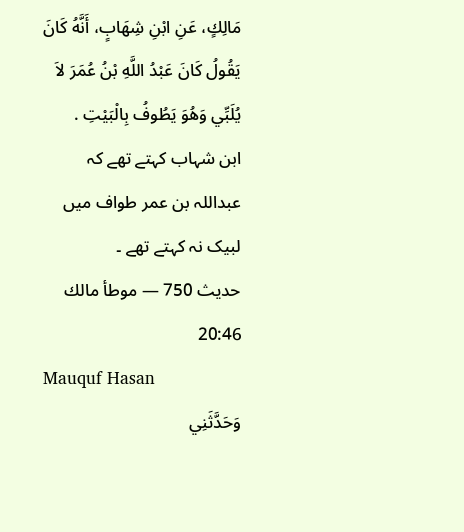مَالِكٍ، عَنِ ابْنِ شِهَابٍ، أَنَّهُ كَانَ يَقُولُ كَانَ عَبْدُ اللَّهِ بْنُ عُمَرَ لاَ يُلَبِّي وَهُوَ يَطُوفُ بِالْبَيْتِ .
ابن شہاب کہتے تھے کہ عبداللہ بن عمر طواف میں لبیک نہ کہتے تھے ۔
حدیث 750 — موطأ مالك 20:46
Mauquf Hasan
وَحَدَّثَنِي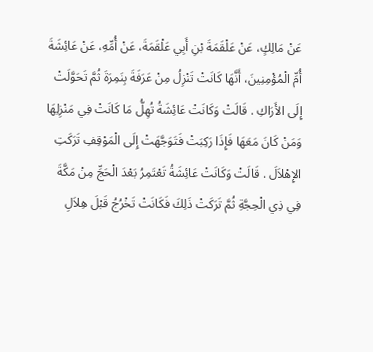عَنْ مَالِكٍ، عَنْ عَلْقَمَةَ بْنِ أَبِي عَلْقَمَةَ، عَنْ أُمِّهِ، عَنْ عَائِشَةَ أُمِّ الْمُؤْمِنِينَ، أَنَّهَا كَانَتْ تَنْزِلُ مِنْ عَرَفَةَ بِنَمِرَةَ ثُمَّ تَحَوَّلَتْ إِلَى الأَرَاكِ . قَالَتْ وَكَانَتْ عَائِشَةُ تُهِلُّ مَا كَانَتْ فِي مَنْزِلِهَا وَمَنْ كَانَ مَعَهَا فَإِذَا رَكِبَتْ فَتَوَجَّهَتْ إِلَى الْمَوْقِفِ تَرَكَتِ الإِهْلاَلَ . قَالَتْ وَكَانَتْ عَائِشَةُ تَعْتَمِرُ بَعْدَ الْحَجِّ مِنْ مَكَّةَ فِي ذِي الْحِجَّةِ ثُمَّ تَرَكَتْ ذَلِكَ فَكَانَتْ تَخْرُجُ قَبْلَ هِلاَلِ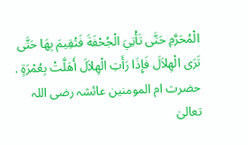الْمُحَرَّمِ حَتَّى تَأْتِيَ الْجُحْفَةَ فَتُقِيمَ بِهَا حَتَّى تَرَى الْهِلاَلَ فَإِذَا رَأَتِ الْهِلاَلَ أَهَلَّتْ بِعُمْرَةٍ .
حضرت ام المومنین عائشہ رضی اللہ تعالیٰ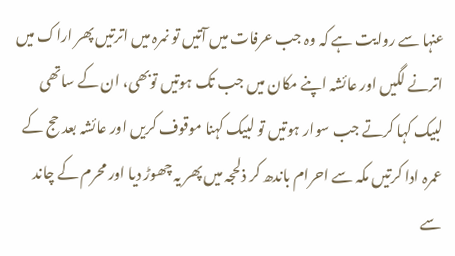عنہا سے روایت ہے کہ وہ جب عرفات میں آتیں تو نمرہ میں اترتیں پھر اراک میں اترنے لگیں اور عائشہ اپنے مکان میں جب تک ہوتیں توبھی، ان کے ساتھی لبیک کہا کرتے جب سوار ہوتیں تو لبیک کہنا موقوف کریں اور عائشہ بعد حج کے عمرہ ادا کرتیں مکہ سے احرام باندھ کر ذلحجہ میں پھر یہ چھوڑ دیا اور محرم کے چاند سے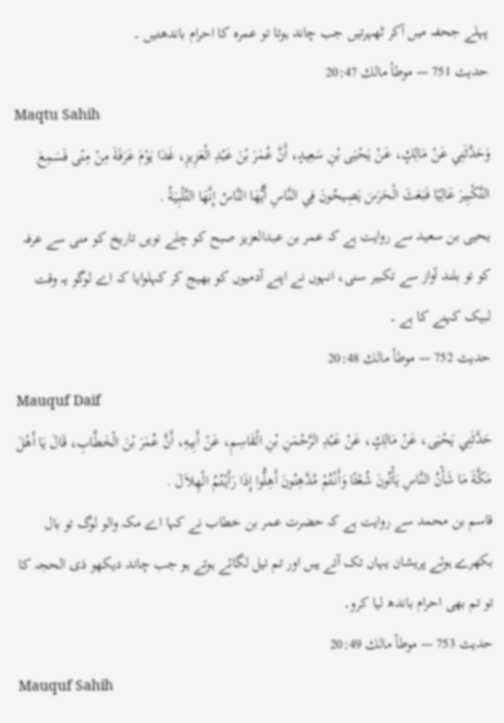پہلے جحفہ میں آکر ٹھہرتیں جب چاند ہوتا تو عمرہ کا احرام باندھتیں ۔
حدیث 751 — موطأ مالك 20:47
Maqtu Sahih
وَحَدَّثَنِي عَنْ مَالِكٍ، عَنْ يَحْيَى بْنِ سَعِيدٍ، أَنَّ عُمَرَ بْنَ عَبْدِ الْعَزِيزِ، غَدَا يَوْمَ عَرَفَةَ مِنْ مِنًى فَسَمِعَ التَّكْبِيرَ عَالِيًا فَبَعَثَ الْحَرَسَ يَصِيحُونَ فِي النَّاسِ أَيُّهَا النَّاسُ إِنَّهَا التَّلْبِيَةُ .
یحیی بن سعید سے روایت ہے کہ عمر بن عبدالعزیز صبح کو چلے نویں تاریخ کو منی سے عرفہ کو تو بلند آواز سے تکبیر سنی، انہوں نے اپنے آدمیوں کو بھیج کر کہلوایا کہ اے لوگو یہ وقت لبیک کہنے کا ہے ۔
حدیث 752 — موطأ مالك 20:48
Mauquf Daif
حَدَّثَنِي يَحْيَى، عَنْ مَالِكٍ، عَنْ عَبْدِ الرَّحْمَنِ بْنِ الْقَاسِمِ، عَنْ أَبِيهِ، أَنَّ عُمَرَ بْنَ الْخَطَّابِ، قَالَ يَا أَهْلَ مَكَّةَ مَا شَأْنُ النَّاسِ يَأْتُونَ شُعْثًا وَأَنْتُمْ مُدَّهِنُونَ أَهِلُّوا إِذَا رَأَيْتُمُ الْهِلاَلَ .
قاسم بن محمد سے روایت ہے کہ حضرت عمر بن خطاب نے کہا اے مکہ والو لوگ تو بال بکھرے ہوئے پریشان یہاں تک آتے ہیں اور تم تیل لگائے ہوتے ہو جب چاند دیکھو ذی الحجہ کا تو تم بھی احرام باندھ لیا کرو۔
حدیث 753 — موطأ مالك 20:49
Mauquf Sahih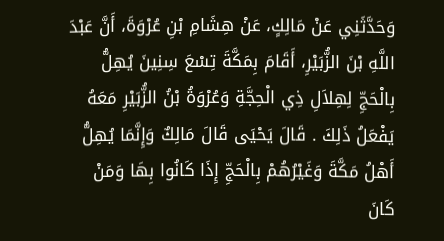وَحَدَّثَنِي عَنْ مَالِكٍ، عَنْ هِشَامِ بْنِ عُرْوَةَ، أَنَّ عَبْدَ اللَّهِ بْنَ الزُّبَيْرِ، أَقَامَ بِمَكَّةَ تِسْعَ سِنِينَ يُهِلُّ بِالْحَجِّ لِهِلاَلِ ذِي الْحِجَّةِ وَعُرْوَةُ بْنُ الزُّبَيْرِ مَعَهُ يَفْعَلُ ذَلِكَ . قَالَ يَحْيَى قَالَ مَالِكٌ وَإِنَّمَا يُهِلُّ أَهْلُ مَكَّةَ وَغَيْرُهُمْ بِالْحَجِّ إِذَا كَانُوا بِهَا وَمَنْ كَانَ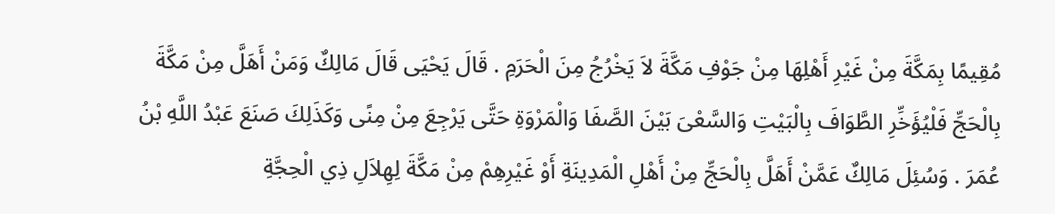مُقِيمًا بِمَكَّةَ مِنْ غَيْرِ أَهْلِهَا مِنْ جَوْفِ مَكَّةَ لاَ يَخْرُجُ مِنَ الْحَرَمِ . قَالَ يَحْيَى قَالَ مَالِكٌ وَمَنْ أَهَلَّ مِنْ مَكَّةَ بِالْحَجِّ فَلْيُؤَخِّرِ الطَّوَافَ بِالْبَيْتِ وَالسَّعْىَ بَيْنَ الصَّفَا وَالْمَرْوَةِ حَتَّى يَرْجِعَ مِنْ مِنًى وَكَذَلِكَ صَنَعَ عَبْدُ اللَّهِ بْنُ عُمَرَ . وَسُئِلَ مَالِكٌ عَمَّنْ أَهَلَّ بِالْحَجِّ مِنْ أَهْلِ الْمَدِينَةِ أَوْ غَيْرِهِمْ مِنْ مَكَّةَ لِهِلاَلِ ذِي الْحِجَّةِ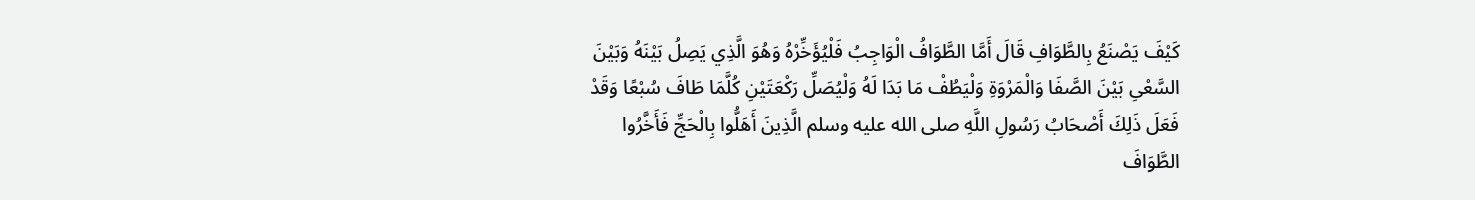كَيْفَ يَصْنَعُ بِالطَّوَافِ قَالَ أَمَّا الطَّوَافُ الْوَاجِبُ فَلْيُؤَخِّرْهُ وَهُوَ الَّذِي يَصِلُ بَيْنَهُ وَبَيْنَ السَّعْىِ بَيْنَ الصَّفَا وَالْمَرْوَةِ وَلْيَطُفْ مَا بَدَا لَهُ وَلْيُصَلِّ رَكْعَتَيْنِ كُلَّمَا طَافَ سُبْعًا وَقَدْ فَعَلَ ذَلِكَ أَصْحَابُ رَسُولِ اللَّهِ صلى الله عليه وسلم الَّذِينَ أَهَلُّوا بِالْحَجِّ فَأَخَّرُوا الطَّوَافَ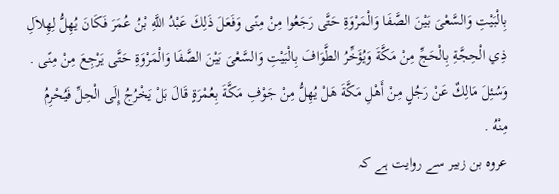بِالْبَيْتِ وَالسَّعْىَ بَيْنَ الصَّفَا وَالْمَرْوَةِ حَتَّى رَجَعُوا مِنْ مِنًى وَفَعَلَ ذَلِكَ عَبْدُ اللَّهِ بْنُ عُمَرَ فَكَانَ يُهِلُّ لِهِلاَلِ ذِي الْحِجَّةِ بِالْحَجِّ مِنْ مَكَّةَ وَيُؤَخِّرُ الطَّوَافَ بِالْبَيْتِ وَالسَّعْىَ بَيْنَ الصَّفَا وَالْمَرْوَةِ حَتَّى يَرْجِعَ مِنْ مِنًى . وَسُئِلَ مَالِكٌ عَنْ رَجُلٍ مِنْ أَهْلِ مَكَّةَ هَلْ يُهِلُّ مِنْ جَوْفِ مَكَّةَ بِعُمْرَةٍ قَالَ بَلْ يَخْرُجُ إِلَى الْحِلِّ فَيُحْرِمُ مِنْهُ .
عروہ بن زبیر سے روایت ہے کہ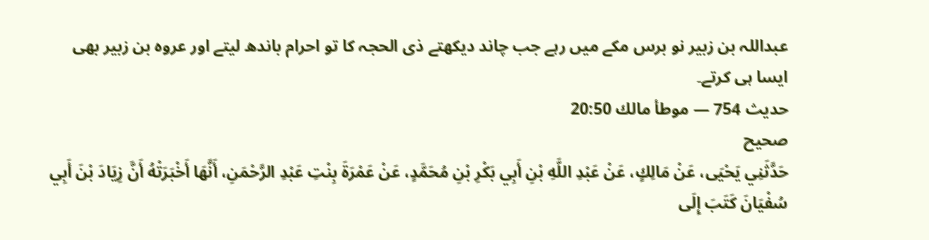عبداللہ بن زبیر نو برس مکے میں رہے جب چاند دیکھتے ذی الحجہ کا تو احرام باندھ لیتے اور عروہ بن زبیر بھی ایسا ہی کرتے۔
حدیث 754 — موطأ مالك 20:50
صحیح
حَدَّثَنِي يَحْيَى، عَنْ مَالِكٍ، عَنْ عَبْدِ اللَّهِ بْنِ أَبِي بَكْرِ بْنِ مُحَمَّدٍ، عَنْ عَمْرَةَ بِنْتِ عَبْدِ الرَّحْمَنِ، أَنَّهَا أَخْبَرَتْهُ أَنَّ زِيَادَ بْنَ أَبِي سُفْيَانَ كَتَبَ إِلَى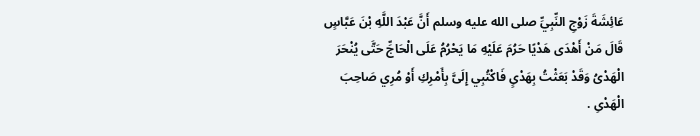عَائِشَةَ زَوْجِ النِّبِيِّ صلى الله عليه وسلم أَنَّ عَبْدَ اللَّهِ بْنَ عَبَّاسٍ قَالَ مَنْ أَهْدَى هَدْيًا حَرُمَ عَلَيْهِ مَا يَحْرُمُ عَلَى الْحَاجِّ حَتَّى يُنْحَرَ الْهَدْىُ وَقَدْ بَعَثْتُ بِهَدْىٍ فَاكْتُبِي إِلَىَّ بِأَمْرِكِ أَوْ مُرِي صَاحِبَ الْهَدْىِ .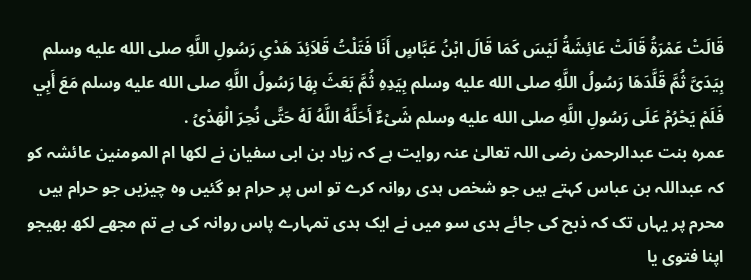قَالَتْ عَمْرَةُ قَالَتْ عَائِشَةُ لَيْسَ كَمَا قَالَ ابْنُ عَبَّاسٍ أَنَا فَتَلْتُ قَلاَئِدَ هَدْىِ رَسُولِ اللَّهِ صلى الله عليه وسلم بِيَدَىَّ ثُمَّ قَلَّدَهَا رَسُولُ اللَّهِ صلى الله عليه وسلم بِيَدِهِ ثُمَّ بَعَثَ بِهَا رَسُولُ اللَّهِ صلى الله عليه وسلم مَعَ أَبِي فَلَمْ يَحْرُمْ عَلَى رَسُولِ اللَّهِ صلى الله عليه وسلم شَىْءٌ أَحَلَّهُ اللَّهُ لَهُ حَتَّى نُحِرَ الْهَدْىُ .
عمرہ بنت عبدالرحمن رضی اللہ تعالیٰ عنہ روایت ہے کہ زیاد بن ابی سفیان نے لکھا ام المومنین عائشہ کو کہ عبداللہ بن عباس کہتے ہیں جو شخص ہدی روانہ کرے تو اس پر حرام ہو گئیں وہ چیزیں جو حرام ہیں محرم پر یہاں تک کہ ذبح کی جائے ہدی سو میں نے ایک ہدی تمہارے پاس روانہ کی ہے تم مجھے لکھ بھیجو اپنا فتوی یا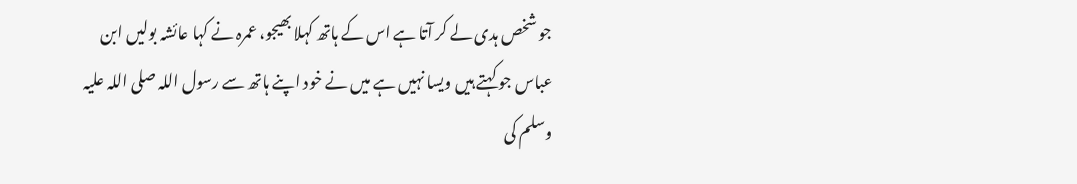جو شخص ہدی لے کر آتا ہے اس کے ہاتھ کہلا بھیجو، عمرہ نے کہا عائشہ بولیں ابن عباس جو کہتے ہیں ویسا نہیں ہے میں نے خود اپنے ہاتھ سے رسول اللہ صلی اللہ علیہ وسلم کی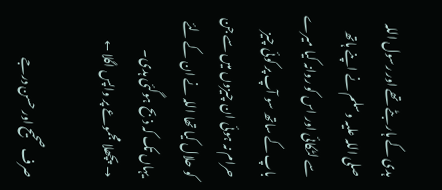ہدی کے ہار بٹے تھے اور رسول اللہ صلی اللہ علیہ وسلم نے اپنے ہاتھ سے لٹکائی اور اس کو روانہ کیا میرے باپ کے ساتھ سو آپ پر کوئی چیز حرام نہ ہوئی ان چیزوں میں سے جن کو حلال کیا تھا اللہ نے ان کے لئے یہاں تک کہ ذبح ہوگئی ہدی۔
→ پچھلا مجموعے پر واپس اگلا ←

صرف صحیح اور حسن درجے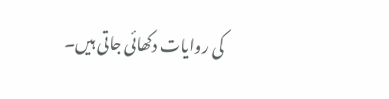کی روایات دکھائی جاتی ہیں۔